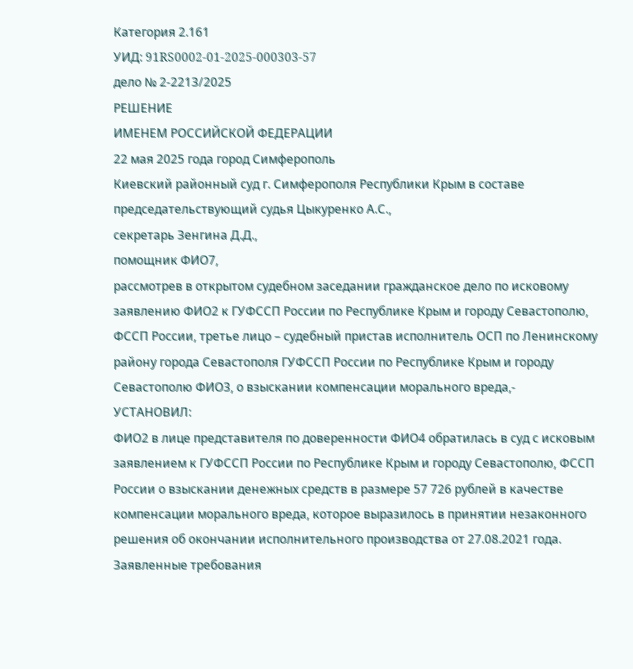Категория 2.161
УИД: 91RS0002-01-2025-000303-57
дело № 2-2213/2025
РЕШЕНИЕ
ИМЕНЕМ РОССИЙСКОЙ ФЕДЕРАЦИИ
22 мая 2025 года город Симферополь
Киевский районный суд г. Симферополя Республики Крым в составе
председательствующий судья Цыкуренко А.С.,
секретарь Зенгина Д.Д.,
помощник ФИО7,
рассмотрев в открытом судебном заседании гражданское дело по исковому заявлению ФИО2 к ГУФССП России по Республике Крым и городу Севастополю, ФССП России, третье лицо – судебный пристав исполнитель ОСП по Ленинскому району города Севастополя ГУФССП России по Республике Крым и городу Севастополю ФИО3, о взыскании компенсации морального вреда,-
УСТАНОВИЛ:
ФИО2 в лице представителя по доверенности ФИО4 обратилась в суд с исковым заявлением к ГУФССП России по Республике Крым и городу Севастополю, ФССП России о взыскании денежных средств в размере 57 726 рублей в качестве компенсации морального вреда, которое выразилось в принятии незаконного решения об окончании исполнительного производства от 27.08.2021 года.
Заявленные требования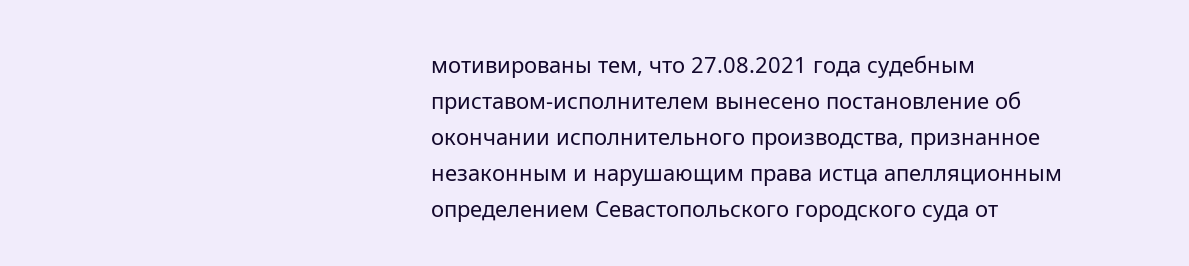мотивированы тем, что 27.08.2021 года судебным приставом-исполнителем вынесено постановление об окончании исполнительного производства, признанное незаконным и нарушающим права истца апелляционным определением Севастопольского городского суда от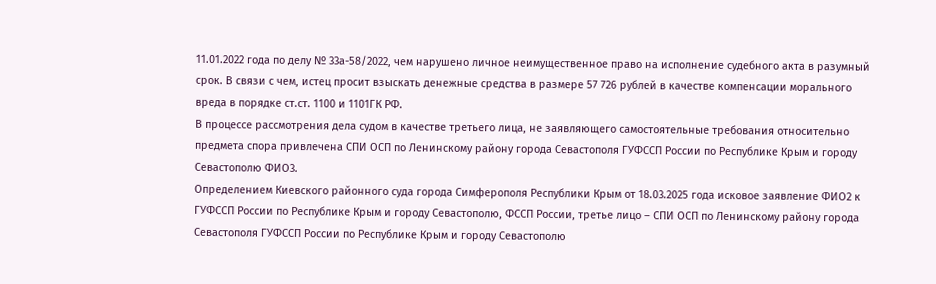11.01.2022 года по делу № 33а-58/2022, чем нарушено личное неимущественное право на исполнение судебного акта в разумный срок. В связи с чем, истец просит взыскать денежные средства в размере 57 726 рублей в качестве компенсации морального вреда в порядке ст.ст. 1100 и 1101ГК РФ.
В процессе рассмотрения дела судом в качестве третьего лица, не заявляющего самостоятельные требования относительно предмета спора привлечена СПИ ОСП по Ленинскому району города Севастополя ГУФССП России по Республике Крым и городу Севастополю ФИО3.
Определением Киевского районного суда города Симферополя Республики Крым от 18.03.2025 года исковое заявление ФИО2 к ГУФССП России по Республике Крым и городу Севастополю, ФССП России, третье лицо – СПИ ОСП по Ленинскому району города Севастополя ГУФССП России по Республике Крым и городу Севастополю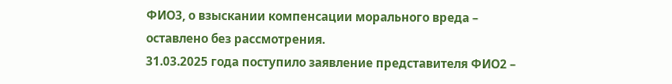ФИО3, о взыскании компенсации морального вреда – оставлено без рассмотрения.
31.03.2025 года поступило заявление представителя ФИО2 –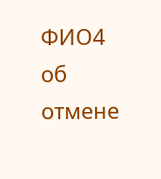ФИО4 об отмене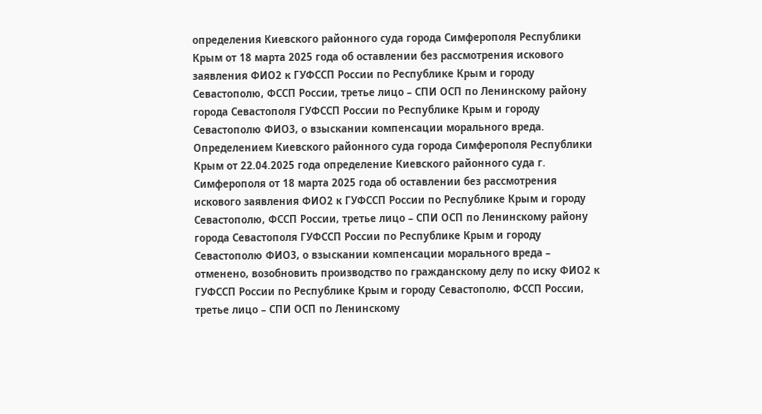определения Киевского районного суда города Симферополя Республики Крым от 18 марта 2025 года об оставлении без рассмотрения искового заявления ФИО2 к ГУФССП России по Республике Крым и городу Севастополю, ФССП России, третье лицо – СПИ ОСП по Ленинскому району города Севастополя ГУФССП России по Республике Крым и городу Севастополю ФИО3, о взыскании компенсации морального вреда.
Определением Киевского районного суда города Симферополя Республики Крым от 22.04.2025 года определение Киевского районного суда г. Симферополя от 18 марта 2025 года об оставлении без рассмотрения искового заявления ФИО2 к ГУФССП России по Республике Крым и городу Севастополю, ФССП России, третье лицо – СПИ ОСП по Ленинскому району города Севастополя ГУФССП России по Республике Крым и городу Севастополю ФИО3, о взыскании компенсации морального вреда – отменено, возобновить производство по гражданскому делу по иску ФИО2 к ГУФССП России по Республике Крым и городу Севастополю, ФССП России, третье лицо – СПИ ОСП по Ленинскому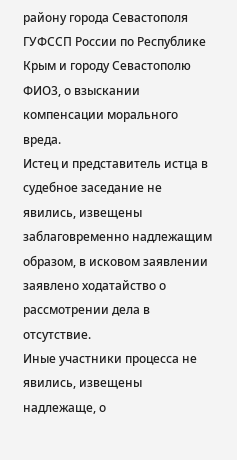району города Севастополя ГУФССП России по Республике Крым и городу Севастополю ФИО3, о взыскании компенсации морального вреда.
Истец и представитель истца в судебное заседание не явились, извещены заблаговременно надлежащим образом, в исковом заявлении заявлено ходатайство о рассмотрении дела в отсутствие.
Иные участники процесса не явились, извещены надлежаще, о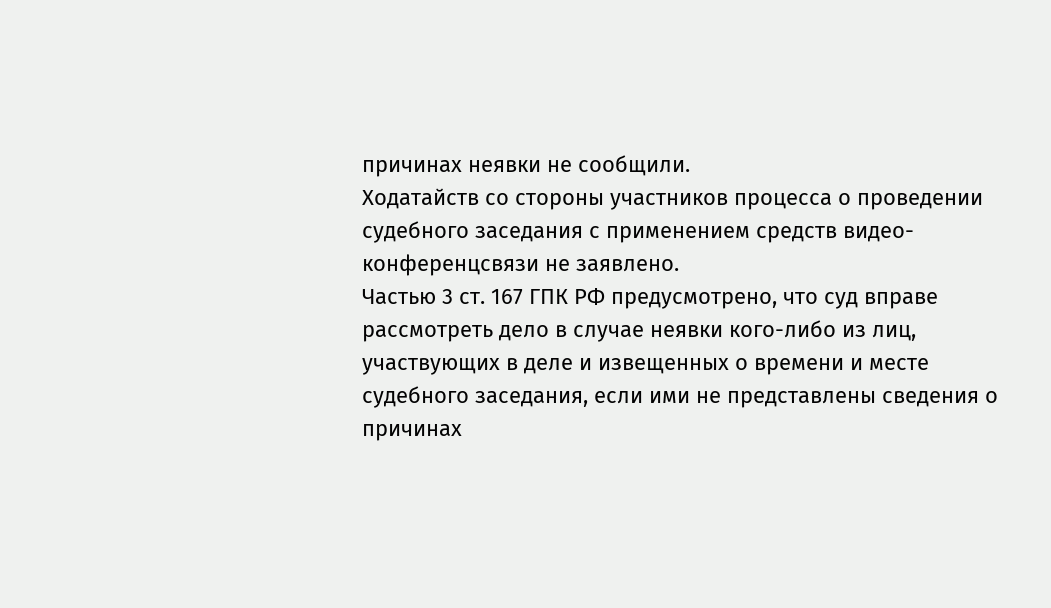причинах неявки не сообщили.
Ходатайств со стороны участников процесса о проведении судебного заседания с применением средств видео-конференцсвязи не заявлено.
Частью 3 ст. 167 ГПК РФ предусмотрено, что суд вправе рассмотреть дело в случае неявки кого-либо из лиц, участвующих в деле и извещенных о времени и месте судебного заседания, если ими не представлены сведения о причинах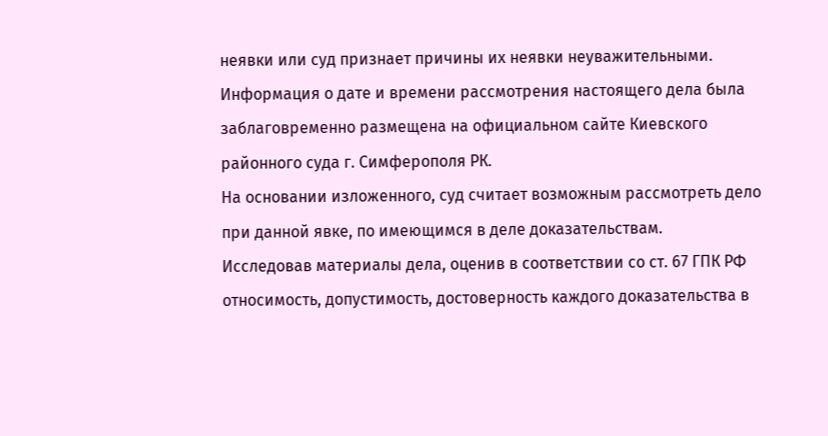неявки или суд признает причины их неявки неуважительными.
Информация о дате и времени рассмотрения настоящего дела была заблаговременно размещена на официальном сайте Киевского районного суда г. Симферополя РК.
На основании изложенного, суд считает возможным рассмотреть дело при данной явке, по имеющимся в деле доказательствам.
Исследовав материалы дела, оценив в соответствии со ст. 67 ГПК РФ относимость, допустимость, достоверность каждого доказательства в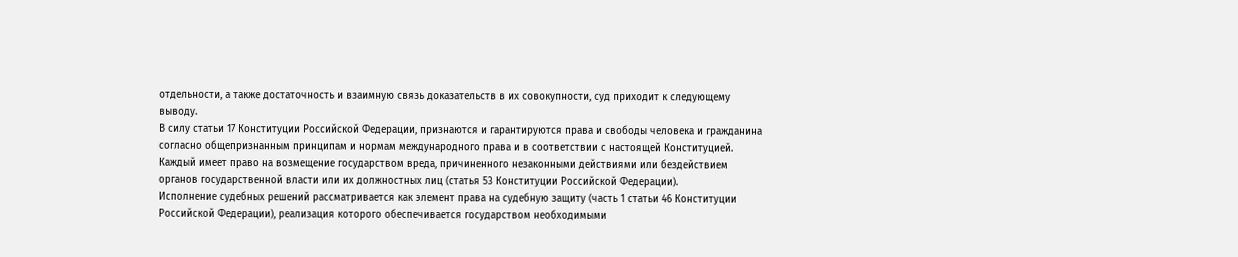отдельности, а также достаточность и взаимную связь доказательств в их совокупности, суд приходит к следующему выводу.
В силу статьи 17 Конституции Российской Федерации, признаются и гарантируются права и свободы человека и гражданина согласно общепризнанным принципам и нормам международного права и в соответствии с настоящей Конституцией.
Каждый имеет право на возмещение государством вреда, причиненного незаконными действиями или бездействием органов государственной власти или их должностных лиц (статья 53 Конституции Российской Федерации).
Исполнение судебных решений рассматривается как элемент права на судебную защиту (часть 1 статьи 46 Конституции Российской Федерации), реализация которого обеспечивается государством необходимыми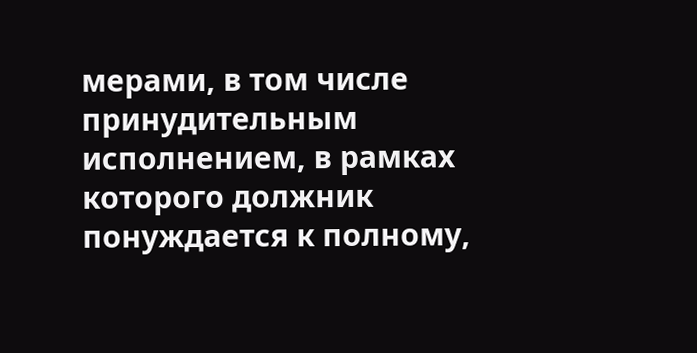мерами, в том числе принудительным исполнением, в рамках которого должник понуждается к полному,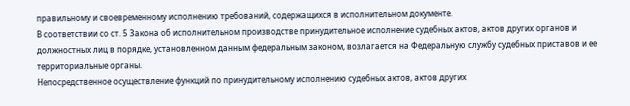правильному и своевременному исполнению требований, содержащихся в исполнительном документе.
В соответствии со ст. 5 Закона об исполнительном производстве принудительное исполнение судебных актов, актов других органов и должностных лиц в порядке, установленном данным федеральным законом, возлагается на Федеральную службу судебных приставов и ее территориальные органы.
Непосредственное осуществление функций по принудительному исполнению судебных актов, актов других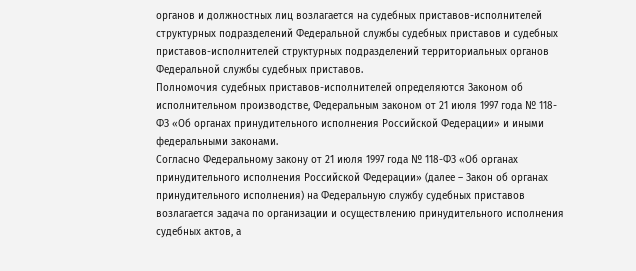органов и должностных лиц возлагается на судебных приставов-исполнителей структурных подразделений Федеральной службы судебных приставов и судебных приставов-исполнителей структурных подразделений территориальных органов Федеральной службы судебных приставов.
Полномочия судебных приставов-исполнителей определяются Законом об исполнительном производстве, Федеральным законом от 21 июля 1997 года № 118-ФЗ «Об органах принудительного исполнения Российской Федерации» и иными федеральными законами.
Согласно Федеральному закону от 21 июля 1997 года № 118-ФЗ «Об органах принудительного исполнения Российской Федерации» (далее – Закон об органах принудительного исполнения) на Федеральную службу судебных приставов возлагается задача по организации и осуществлению принудительного исполнения судебных актов, а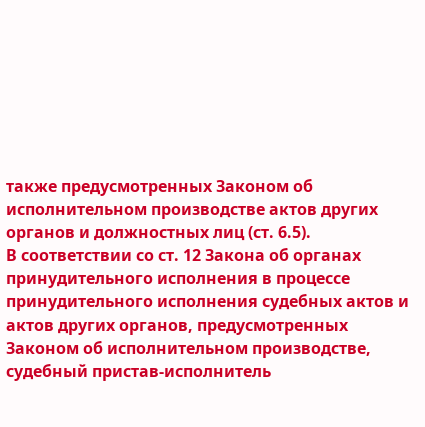также предусмотренных Законом об исполнительном производстве актов других органов и должностных лиц (ст. 6.5).
В соответствии со ст. 12 Закона об органах принудительного исполнения в процессе принудительного исполнения судебных актов и актов других органов, предусмотренных Законом об исполнительном производстве, судебный пристав-исполнитель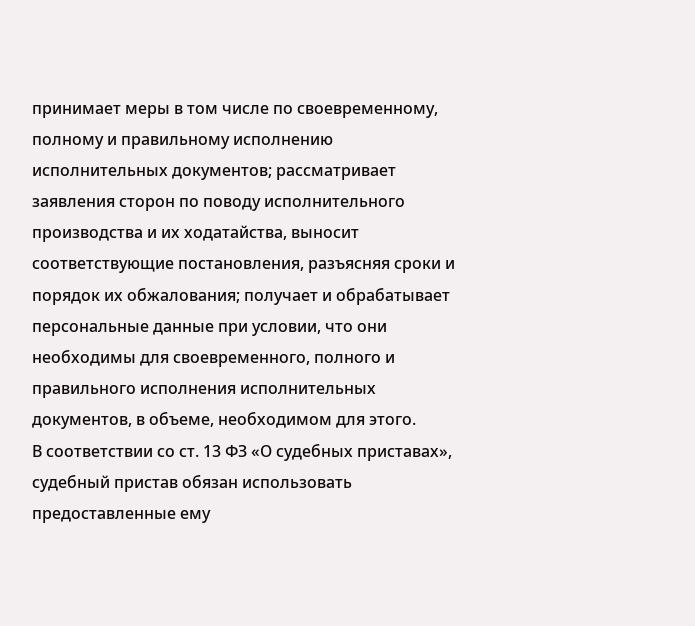принимает меры в том числе по своевременному, полному и правильному исполнению исполнительных документов; рассматривает заявления сторон по поводу исполнительного производства и их ходатайства, выносит соответствующие постановления, разъясняя сроки и порядок их обжалования; получает и обрабатывает персональные данные при условии, что они необходимы для своевременного, полного и правильного исполнения исполнительных документов, в объеме, необходимом для этого.
В соответствии со ст. 13 ФЗ «О судебных приставах», судебный пристав обязан использовать предоставленные ему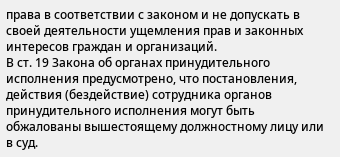права в соответствии с законом и не допускать в своей деятельности ущемления прав и законных интересов граждан и организаций.
В ст. 19 Закона об органах принудительного исполнения предусмотрено, что постановления, действия (бездействие) сотрудника органов принудительного исполнения могут быть обжалованы вышестоящему должностному лицу или в суд.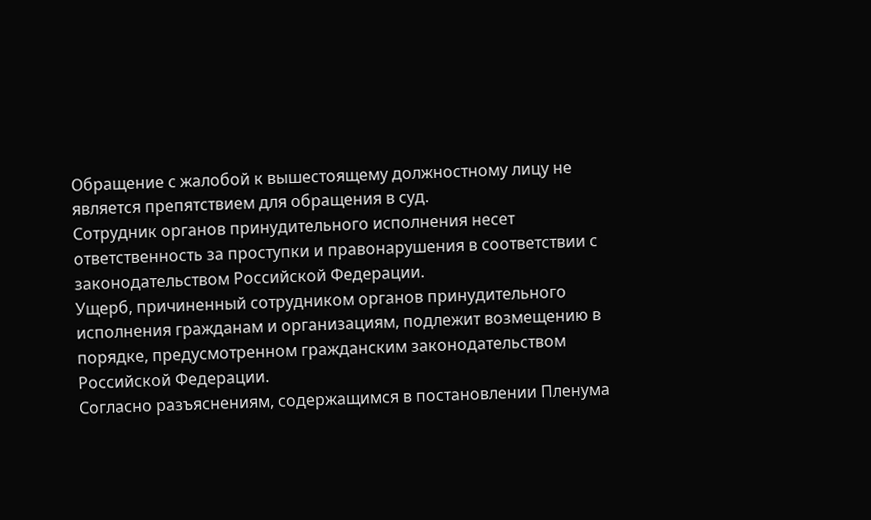Обращение с жалобой к вышестоящему должностному лицу не является препятствием для обращения в суд.
Сотрудник органов принудительного исполнения несет ответственность за проступки и правонарушения в соответствии с законодательством Российской Федерации.
Ущерб, причиненный сотрудником органов принудительного исполнения гражданам и организациям, подлежит возмещению в порядке, предусмотренном гражданским законодательством Российской Федерации.
Согласно разъяснениям, содержащимся в постановлении Пленума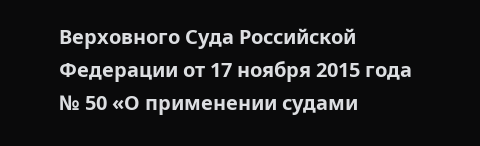Верховного Суда Российской Федерации от 17 ноября 2015 года № 50 «О применении судами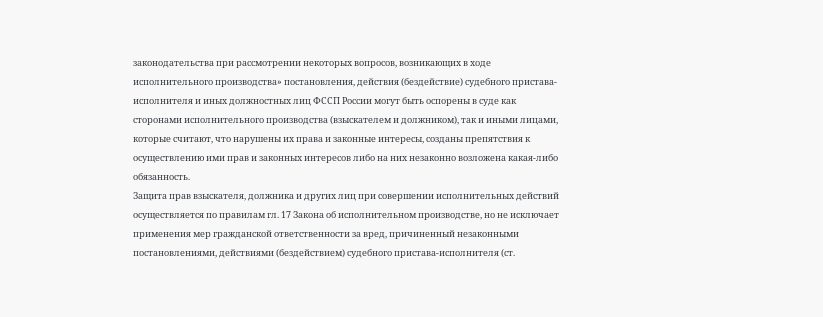законодательства при рассмотрении некоторых вопросов, возникающих в ходе исполнительного производства» постановления, действия (бездействие) судебного пристава-исполнителя и иных должностных лиц ФССП России могут быть оспорены в суде как сторонами исполнительного производства (взыскателем и должником), так и иными лицами, которые считают, что нарушены их права и законные интересы, созданы препятствия к осуществлению ими прав и законных интересов либо на них незаконно возложена какая-либо обязанность.
Защита прав взыскателя, должника и других лиц при совершении исполнительных действий осуществляется по правилам гл. 17 Закона об исполнительном производстве, но не исключает применения мер гражданской ответственности за вред, причиненный незаконными постановлениями, действиями (бездействием) судебного пристава-исполнителя (ст.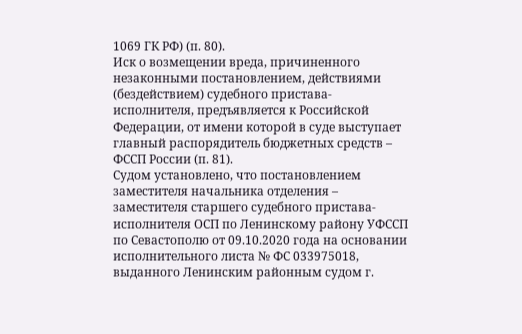1069 ГК РФ) (п. 80).
Иск о возмещении вреда, причиненного незаконными постановлением, действиями (бездействием) судебного пристава-исполнителя, предъявляется к Российской Федерации, от имени которой в суде выступает главный распорядитель бюджетных средств – ФССП России (п. 81).
Судом установлено, что постановлением заместителя начальника отделения – заместителя старшего судебного пристава-исполнителя ОСП по Ленинскому району УФССП по Севастополю от 09.10.2020 года на основании исполнительного листа № ФС 033975018, выданного Ленинским районным судом г.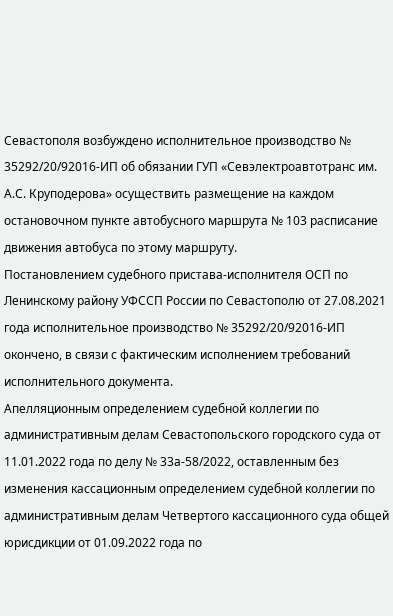Севастополя возбуждено исполнительное производство № 35292/20/92016-ИП об обязании ГУП «Севэлектроавтотранс им. А.С. Круподерова» осуществить размещение на каждом остановочном пункте автобусного маршрута № 103 расписание движения автобуса по этому маршруту.
Постановлением судебного пристава-исполнителя ОСП по Ленинскому району УФССП России по Севастополю от 27.08.2021 года исполнительное производство № 35292/20/92016-ИП окончено, в связи с фактическим исполнением требований исполнительного документа.
Апелляционным определением судебной коллегии по административным делам Севастопольского городского суда от 11.01.2022 года по делу № 33а-58/2022, оставленным без изменения кассационным определением судебной коллегии по административным делам Четвертого кассационного суда общей юрисдикции от 01.09.2022 года по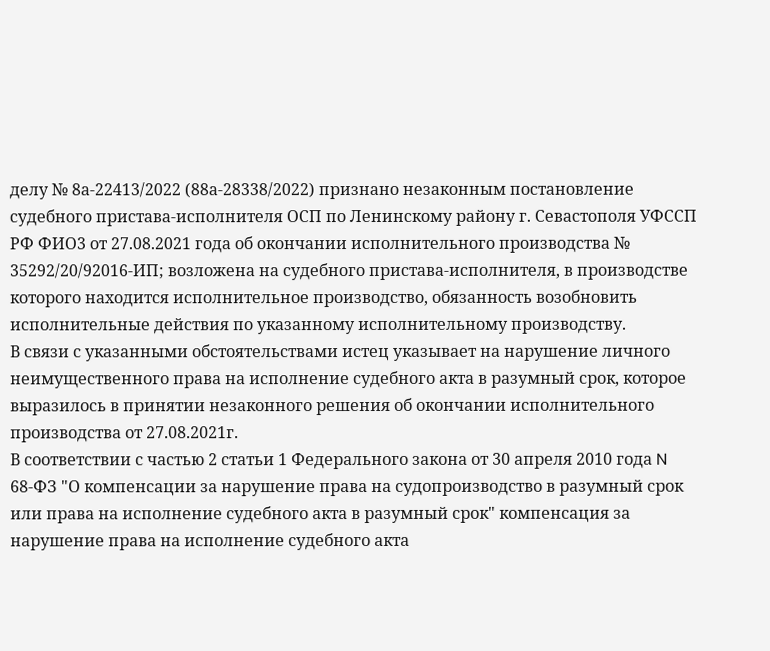делу № 8а-22413/2022 (88а-28338/2022) признано незаконным постановление судебного пристава-исполнителя ОСП по Ленинскому району г. Севастополя УФССП РФ ФИО3 от 27.08.2021 года об окончании исполнительного производства № 35292/20/92016-ИП; возложена на судебного пристава-исполнителя, в производстве которого находится исполнительное производство, обязанность возобновить исполнительные действия по указанному исполнительному производству.
В связи с указанными обстоятельствами истец указывает на нарушение личного неимущественного права на исполнение судебного акта в разумный срок, которое выразилось в принятии незаконного решения об окончании исполнительного производства от 27.08.2021г.
В соответствии с частью 2 статьи 1 Федерального закона от 30 апреля 2010 года N 68-ФЗ "О компенсации за нарушение права на судопроизводство в разумный срок или права на исполнение судебного акта в разумный срок" компенсация за нарушение права на исполнение судебного акта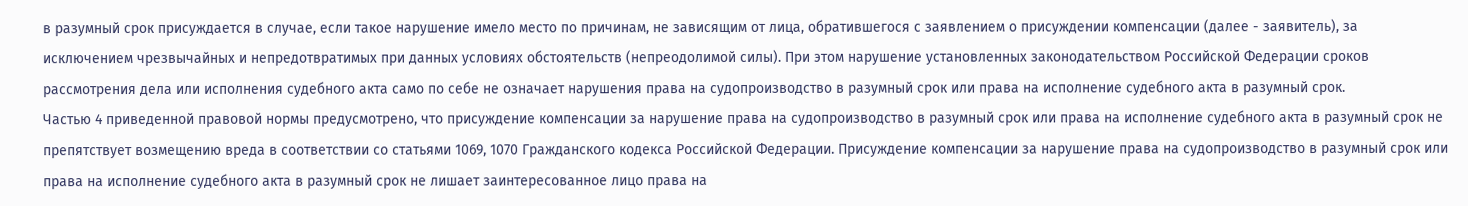в разумный срок присуждается в случае, если такое нарушение имело место по причинам, не зависящим от лица, обратившегося с заявлением о присуждении компенсации (далее - заявитель), за исключением чрезвычайных и непредотвратимых при данных условиях обстоятельств (непреодолимой силы). При этом нарушение установленных законодательством Российской Федерации сроков рассмотрения дела или исполнения судебного акта само по себе не означает нарушения права на судопроизводство в разумный срок или права на исполнение судебного акта в разумный срок.
Частью 4 приведенной правовой нормы предусмотрено, что присуждение компенсации за нарушение права на судопроизводство в разумный срок или права на исполнение судебного акта в разумный срок не препятствует возмещению вреда в соответствии со статьями 1069, 1070 Гражданского кодекса Российской Федерации. Присуждение компенсации за нарушение права на судопроизводство в разумный срок или права на исполнение судебного акта в разумный срок не лишает заинтересованное лицо права на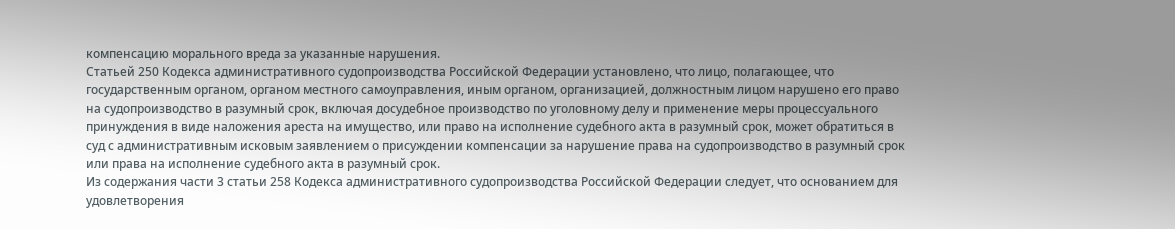компенсацию морального вреда за указанные нарушения.
Статьей 250 Кодекса административного судопроизводства Российской Федерации установлено, что лицо, полагающее, что государственным органом, органом местного самоуправления, иным органом, организацией, должностным лицом нарушено его право на судопроизводство в разумный срок, включая досудебное производство по уголовному делу и применение меры процессуального принуждения в виде наложения ареста на имущество, или право на исполнение судебного акта в разумный срок, может обратиться в суд с административным исковым заявлением о присуждении компенсации за нарушение права на судопроизводство в разумный срок или права на исполнение судебного акта в разумный срок.
Из содержания части 3 статьи 258 Кодекса административного судопроизводства Российской Федерации следует, что основанием для удовлетворения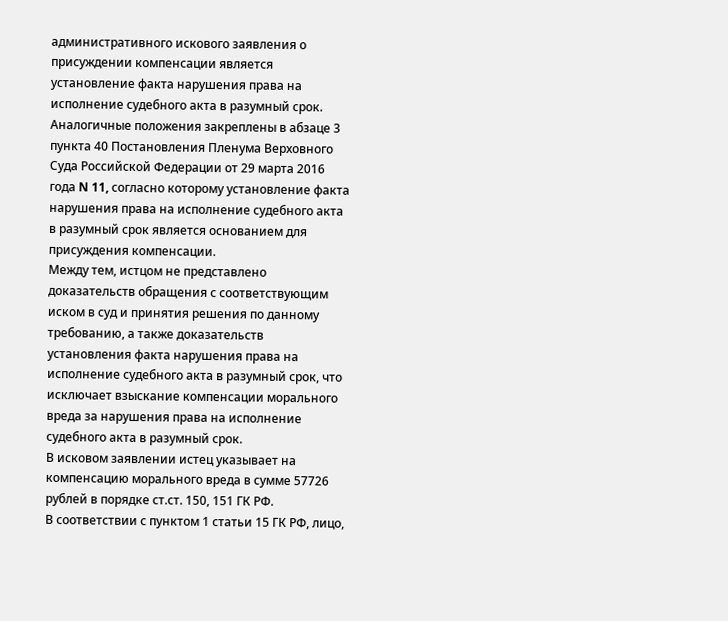административного искового заявления о присуждении компенсации является установление факта нарушения права на исполнение судебного акта в разумный срок.
Аналогичные положения закреплены в абзаце 3 пункта 40 Постановления Пленума Верховного Суда Российской Федерации от 29 марта 2016 года N 11, согласно которому установление факта нарушения права на исполнение судебного акта в разумный срок является основанием для присуждения компенсации.
Между тем, истцом не представлено доказательств обращения с соответствующим иском в суд и принятия решения по данному требованию, а также доказательств установления факта нарушения права на исполнение судебного акта в разумный срок, что исключает взыскание компенсации морального вреда за нарушения права на исполнение судебного акта в разумный срок.
В исковом заявлении истец указывает на компенсацию морального вреда в сумме 57726 рублей в порядке ст.ст. 150, 151 ГК РФ.
В соответствии с пунктом 1 статьи 15 ГК РФ, лицо,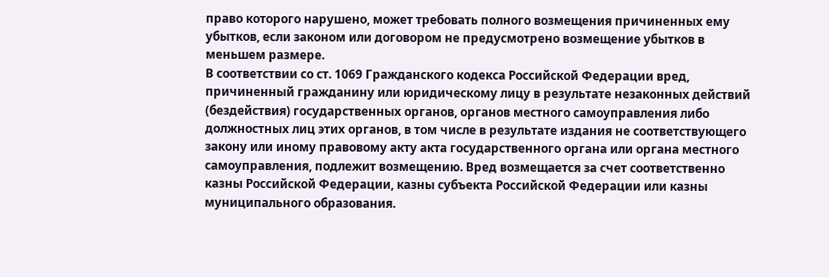право которого нарушено, может требовать полного возмещения причиненных ему убытков, если законом или договором не предусмотрено возмещение убытков в меньшем размере.
В соответствии со ст. 1069 Гражданского кодекса Российской Федерации вред, причиненный гражданину или юридическому лицу в результате незаконных действий (бездействия) государственных органов, органов местного самоуправления либо должностных лиц этих органов, в том числе в результате издания не соответствующего закону или иному правовому акту акта государственного органа или органа местного самоуправления, подлежит возмещению. Вред возмещается за счет соответственно казны Российской Федерации, казны субъекта Российской Федерации или казны муниципального образования.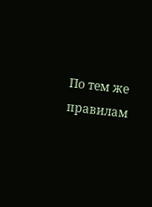По тем же правилам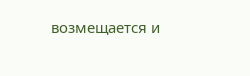возмещается и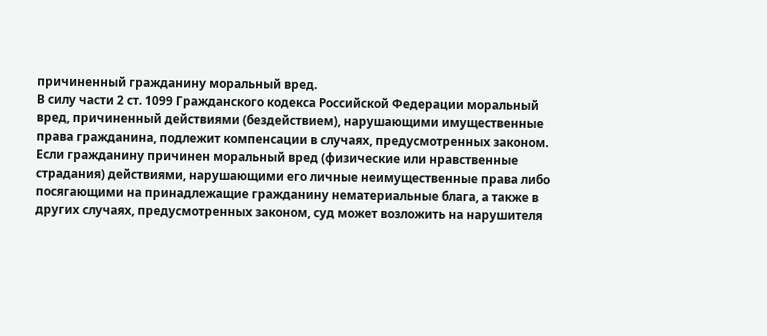причиненный гражданину моральный вред.
В силу части 2 ст. 1099 Гражданского кодекса Российской Федерации моральный вред, причиненный действиями (бездействием), нарушающими имущественные права гражданина, подлежит компенсации в случаях, предусмотренных законом.
Если гражданину причинен моральный вред (физические или нравственные страдания) действиями, нарушающими его личные неимущественные права либо посягающими на принадлежащие гражданину нематериальные блага, а также в других случаях, предусмотренных законом, суд может возложить на нарушителя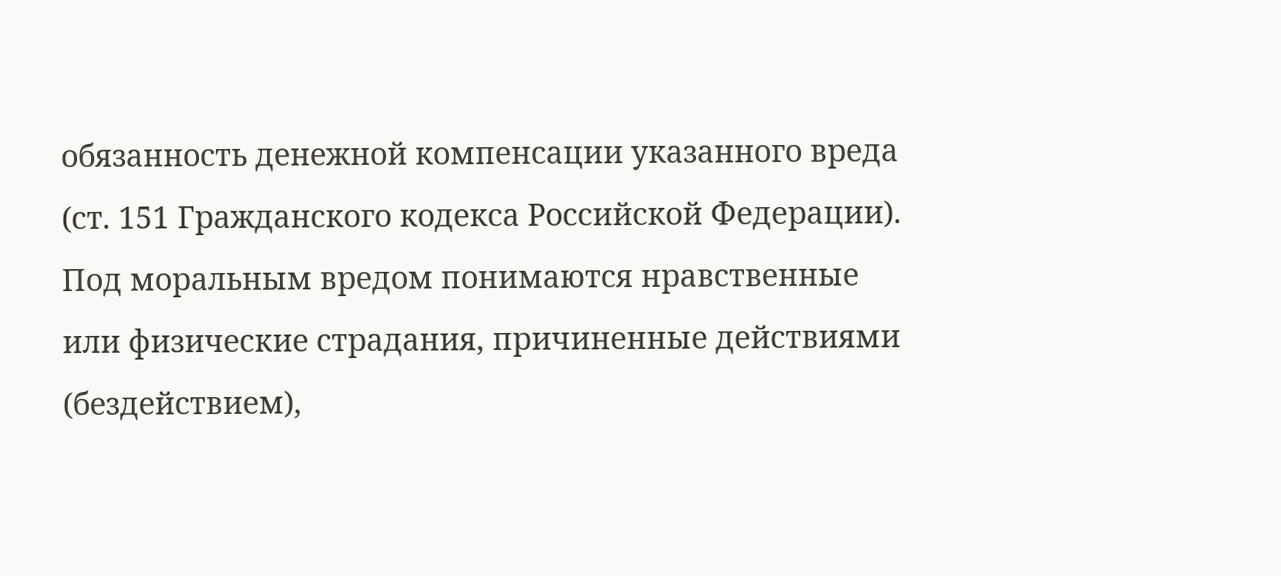обязанность денежной компенсации указанного вреда (ст. 151 Гражданского кодекса Российской Федерации).
Под моральным вредом понимаются нравственные или физические страдания, причиненные действиями (бездействием),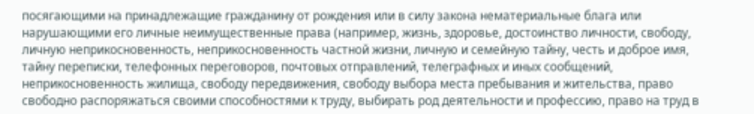посягающими на принадлежащие гражданину от рождения или в силу закона нематериальные блага или нарушающими его личные неимущественные права (например, жизнь, здоровье, достоинство личности, свободу, личную неприкосновенность, неприкосновенность частной жизни, личную и семейную тайну, честь и доброе имя, тайну переписки, телефонных переговоров, почтовых отправлений, телеграфных и иных сообщений, неприкосновенность жилища, свободу передвижения, свободу выбора места пребывания и жительства, право свободно распоряжаться своими способностями к труду, выбирать род деятельности и профессию, право на труд в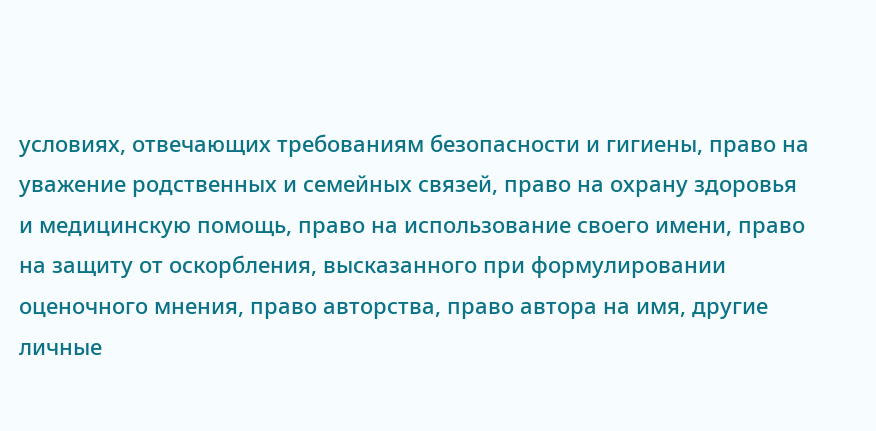условиях, отвечающих требованиям безопасности и гигиены, право на уважение родственных и семейных связей, право на охрану здоровья и медицинскую помощь, право на использование своего имени, право на защиту от оскорбления, высказанного при формулировании оценочного мнения, право авторства, право автора на имя, другие личные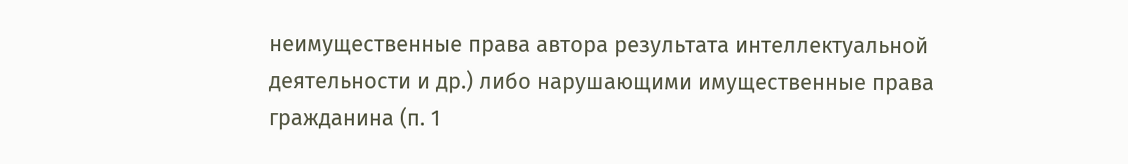неимущественные права автора результата интеллектуальной деятельности и др.) либо нарушающими имущественные права гражданина (п. 1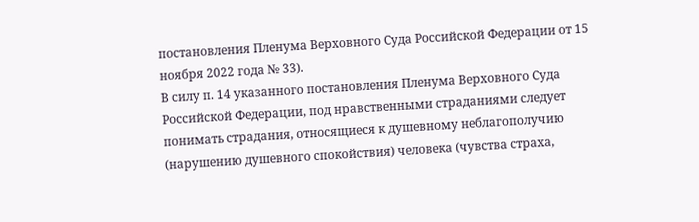постановления Пленума Верховного Суда Российской Федерации от 15 ноября 2022 года № 33).
В силу п. 14 указанного постановления Пленума Верховного Суда Российской Федерации, под нравственными страданиями следует понимать страдания, относящиеся к душевному неблагополучию (нарушению душевного спокойствия) человека (чувства страха,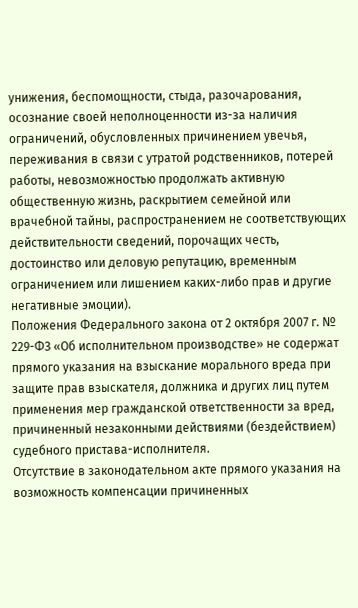унижения, беспомощности, стыда, разочарования, осознание своей неполноценности из-за наличия ограничений, обусловленных причинением увечья, переживания в связи с утратой родственников, потерей работы, невозможностью продолжать активную общественную жизнь, раскрытием семейной или врачебной тайны, распространением не соответствующих действительности сведений, порочащих честь, достоинство или деловую репутацию, временным ограничением или лишением каких-либо прав и другие негативные эмоции).
Положения Федерального закона от 2 октября 2007 г. № 229-ФЗ «Об исполнительном производстве» не содержат прямого указания на взыскание морального вреда при защите прав взыскателя, должника и других лиц путем применения мер гражданской ответственности за вред, причиненный незаконными действиями (бездействием) судебного пристава-исполнителя.
Отсутствие в законодательном акте прямого указания на возможность компенсации причиненных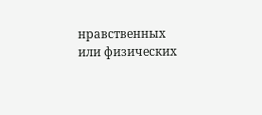нравственных или физических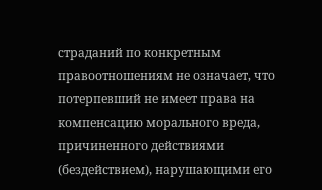страданий по конкретным правоотношениям не означает, что потерпевший не имеет права на компенсацию морального вреда, причиненного действиями (бездействием), нарушающими его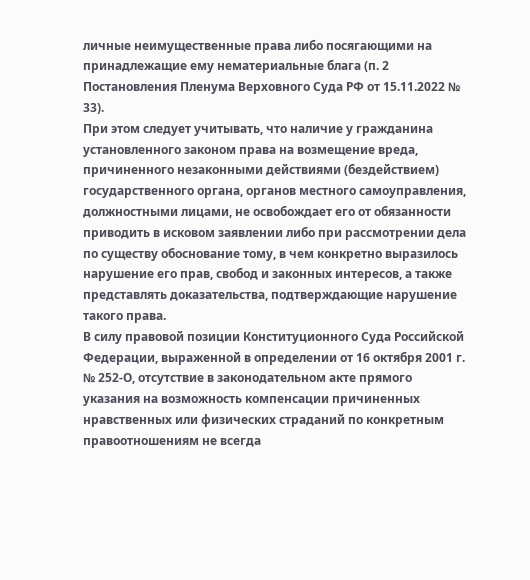личные неимущественные права либо посягающими на принадлежащие ему нематериальные блага (п. 2 Постановления Пленума Верховного Суда РФ от 15.11.2022 № 33).
При этом следует учитывать, что наличие у гражданина установленного законом права на возмещение вреда, причиненного незаконными действиями (бездействием) государственного органа, органов местного самоуправления, должностными лицами, не освобождает его от обязанности приводить в исковом заявлении либо при рассмотрении дела по существу обоснование тому, в чем конкретно выразилось нарушение его прав, свобод и законных интересов, а также представлять доказательства, подтверждающие нарушение такого права.
В силу правовой позиции Конституционного Суда Российской Федерации, выраженной в определении от 16 октября 2001 г. № 252-О, отсутствие в законодательном акте прямого указания на возможность компенсации причиненных нравственных или физических страданий по конкретным правоотношениям не всегда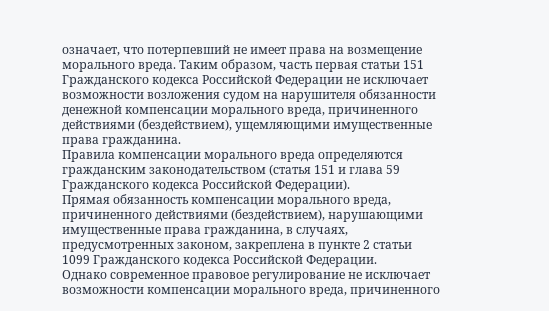означает, что потерпевший не имеет права на возмещение морального вреда. Таким образом, часть первая статьи 151 Гражданского кодекса Российской Федерации не исключает возможности возложения судом на нарушителя обязанности денежной компенсации морального вреда, причиненного действиями (бездействием), ущемляющими имущественные права гражданина.
Правила компенсации морального вреда определяются гражданским законодательством (статья 151 и глава 59 Гражданского кодекса Российской Федерации).
Прямая обязанность компенсации морального вреда, причиненного действиями (бездействием), нарушающими имущественные права гражданина, в случаях, предусмотренных законом, закреплена в пункте 2 статьи 1099 Гражданского кодекса Российской Федерации.
Однако современное правовое регулирование не исключает возможности компенсации морального вреда, причиненного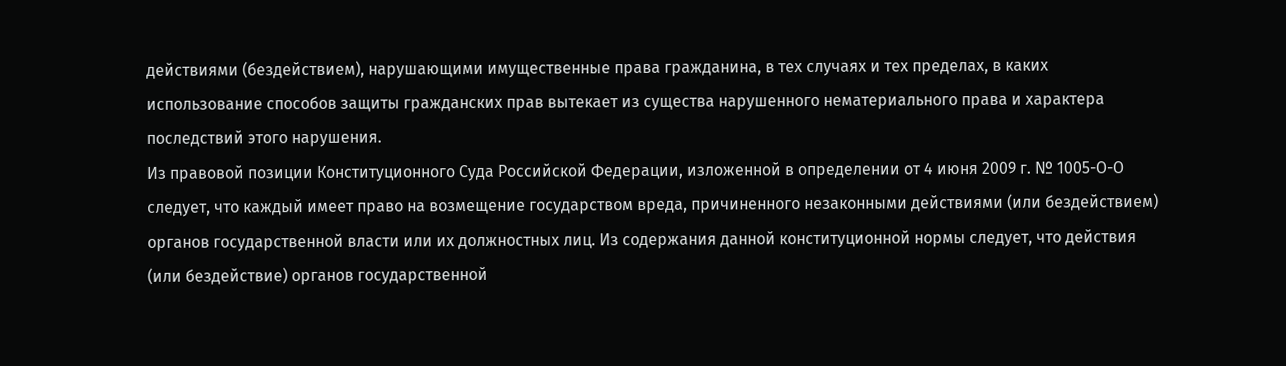действиями (бездействием), нарушающими имущественные права гражданина, в тех случаях и тех пределах, в каких использование способов защиты гражданских прав вытекает из существа нарушенного нематериального права и характера последствий этого нарушения.
Из правовой позиции Конституционного Суда Российской Федерации, изложенной в определении от 4 июня 2009 г. № 1005-О-О следует, что каждый имеет право на возмещение государством вреда, причиненного незаконными действиями (или бездействием) органов государственной власти или их должностных лиц. Из содержания данной конституционной нормы следует, что действия (или бездействие) органов государственной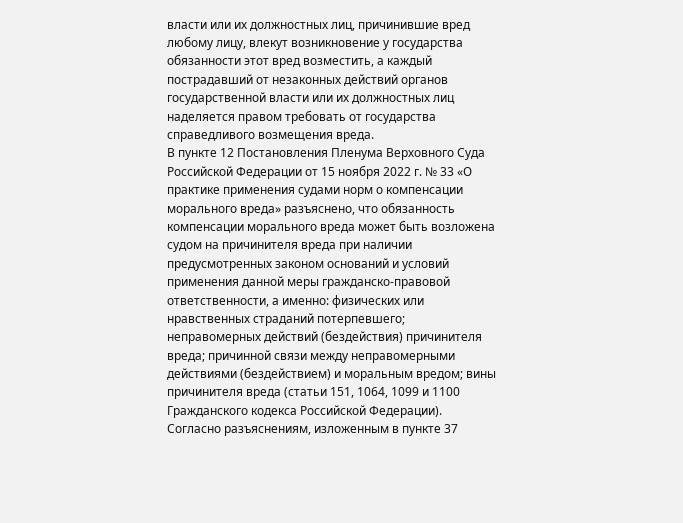власти или их должностных лиц, причинившие вред любому лицу, влекут возникновение у государства обязанности этот вред возместить, а каждый пострадавший от незаконных действий органов государственной власти или их должностных лиц наделяется правом требовать от государства справедливого возмещения вреда.
В пункте 12 Постановления Пленума Верховного Суда Российской Федерации от 15 ноября 2022 г. № 33 «О практике применения судами норм о компенсации морального вреда» разъяснено, что обязанность компенсации морального вреда может быть возложена судом на причинителя вреда при наличии предусмотренных законом оснований и условий применения данной меры гражданско-правовой ответственности, а именно: физических или нравственных страданий потерпевшего; неправомерных действий (бездействия) причинителя вреда; причинной связи между неправомерными действиями (бездействием) и моральным вредом; вины причинителя вреда (статьи 151, 1064, 1099 и 1100 Гражданского кодекса Российской Федерации).
Согласно разъяснениям, изложенным в пункте 37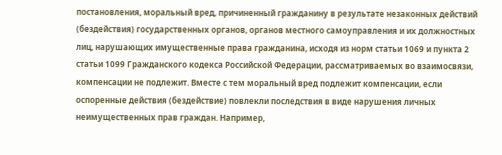постановления, моральный вред, причиненный гражданину в результате незаконных действий (бездействия) государственных органов, органов местного самоуправления и их должностных лиц, нарушающих имущественные права гражданина, исходя из норм статьи 1069 и пункта 2 статьи 1099 Гражданского кодекса Российской Федерации, рассматриваемых во взаимосвязи, компенсации не подлежит. Вместе с тем моральный вред подлежит компенсации, если оспоренные действия (бездействие) повлекли последствия в виде нарушения личных неимущественных прав граждан. Например,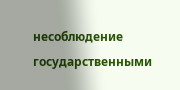несоблюдение государственными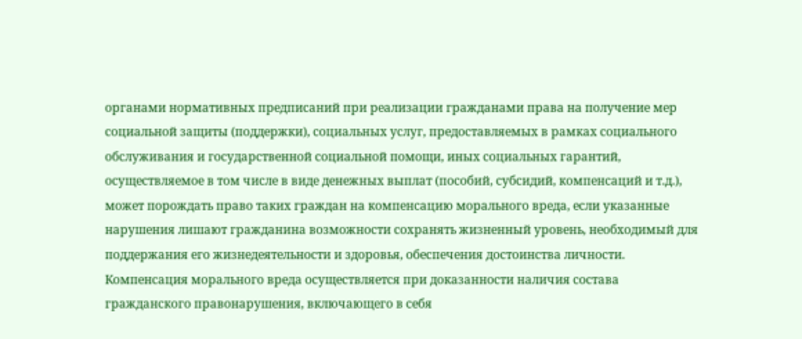органами нормативных предписаний при реализации гражданами права на получение мер социальной защиты (поддержки), социальных услуг, предоставляемых в рамках социального обслуживания и государственной социальной помощи, иных социальных гарантий, осуществляемое в том числе в виде денежных выплат (пособий, субсидий, компенсаций и т.д.), может порождать право таких граждан на компенсацию морального вреда, если указанные нарушения лишают гражданина возможности сохранять жизненный уровень, необходимый для поддержания его жизнедеятельности и здоровья, обеспечения достоинства личности.
Компенсация морального вреда осуществляется при доказанности наличия состава гражданского правонарушения, включающего в себя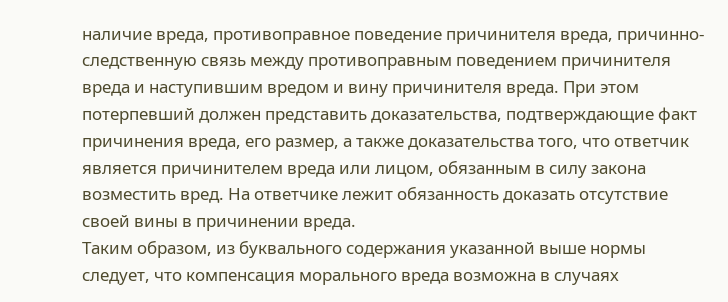наличие вреда, противоправное поведение причинителя вреда, причинно-следственную связь между противоправным поведением причинителя вреда и наступившим вредом и вину причинителя вреда. При этом потерпевший должен представить доказательства, подтверждающие факт причинения вреда, его размер, а также доказательства того, что ответчик является причинителем вреда или лицом, обязанным в силу закона возместить вред. На ответчике лежит обязанность доказать отсутствие своей вины в причинении вреда.
Таким образом, из буквального содержания указанной выше нормы следует, что компенсация морального вреда возможна в случаях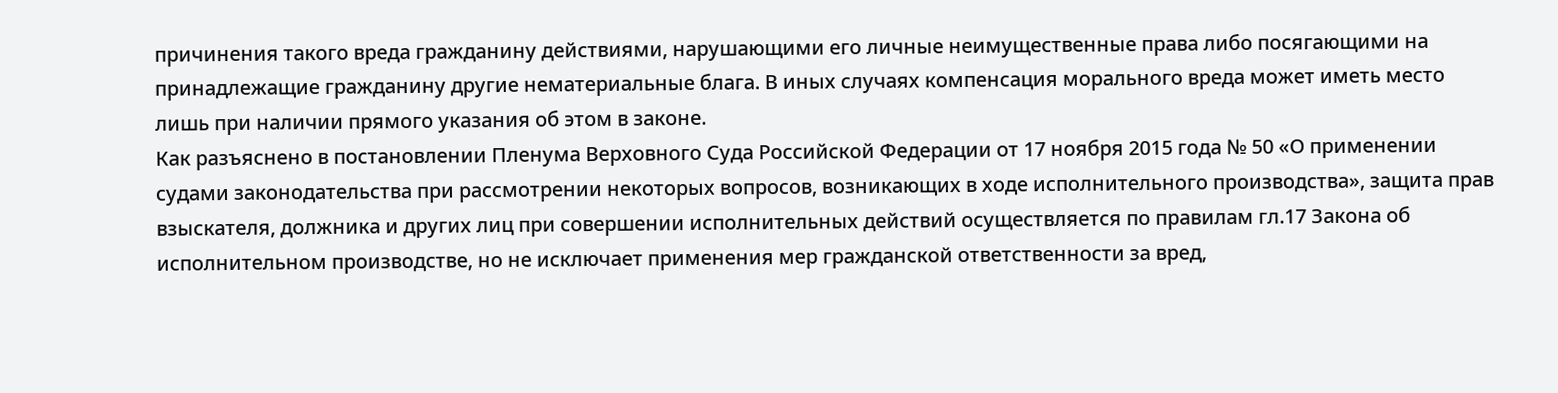причинения такого вреда гражданину действиями, нарушающими его личные неимущественные права либо посягающими на принадлежащие гражданину другие нематериальные блага. В иных случаях компенсация морального вреда может иметь место лишь при наличии прямого указания об этом в законе.
Как разъяснено в постановлении Пленума Верховного Суда Российской Федерации от 17 ноября 2015 года № 50 «О применении судами законодательства при рассмотрении некоторых вопросов, возникающих в ходе исполнительного производства», защита прав взыскателя, должника и других лиц при совершении исполнительных действий осуществляется по правилам гл.17 Закона об исполнительном производстве, но не исключает применения мер гражданской ответственности за вред,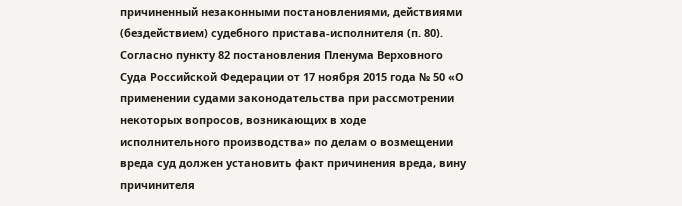причиненный незаконными постановлениями, действиями (бездействием) судебного пристава-исполнителя (п. 80).
Согласно пункту 82 постановления Пленума Верховного Суда Российской Федерации от 17 ноября 2015 года № 50 «О применении судами законодательства при рассмотрении некоторых вопросов, возникающих в ходе исполнительного производства» по делам о возмещении вреда суд должен установить факт причинения вреда, вину причинителя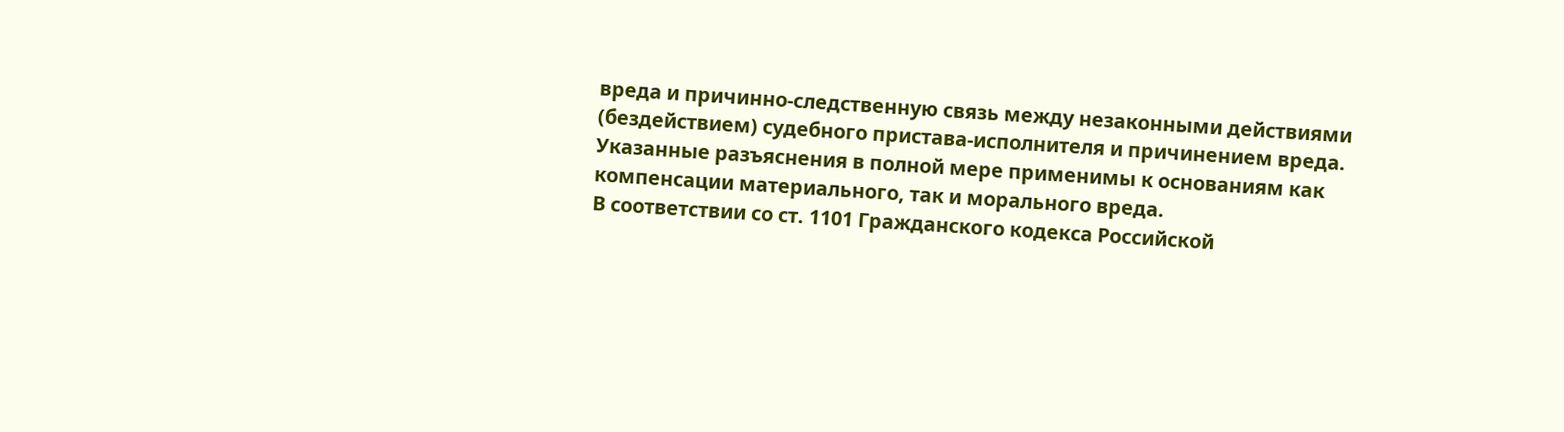вреда и причинно-следственную связь между незаконными действиями (бездействием) судебного пристава-исполнителя и причинением вреда.
Указанные разъяснения в полной мере применимы к основаниям как компенсации материального, так и морального вреда.
В соответствии со ст. 1101 Гражданского кодекса Российской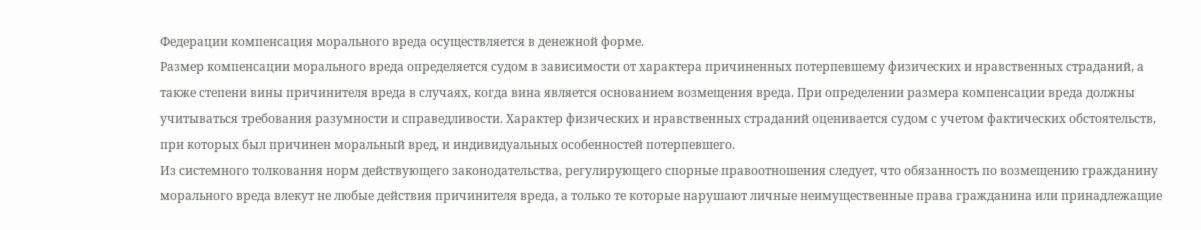Федерации компенсация морального вреда осуществляется в денежной форме.
Размер компенсации морального вреда определяется судом в зависимости от характера причиненных потерпевшему физических и нравственных страданий, а также степени вины причинителя вреда в случаях, когда вина является основанием возмещения вреда. При определении размера компенсации вреда должны учитываться требования разумности и справедливости. Характер физических и нравственных страданий оценивается судом с учетом фактических обстоятельств, при которых был причинен моральный вред, и индивидуальных особенностей потерпевшего.
Из системного толкования норм действующего законодательства, регулирующего спорные правоотношения следует, что обязанность по возмещению гражданину морального вреда влекут не любые действия причинителя вреда, а только те которые нарушают личные неимущественные права гражданина или принадлежащие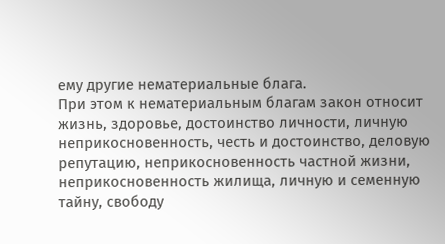ему другие нематериальные блага.
При этом к нематериальным благам закон относит жизнь, здоровье, достоинство личности, личную неприкосновенность, честь и достоинство, деловую репутацию, неприкосновенность частной жизни, неприкосновенность жилища, личную и семенную тайну, свободу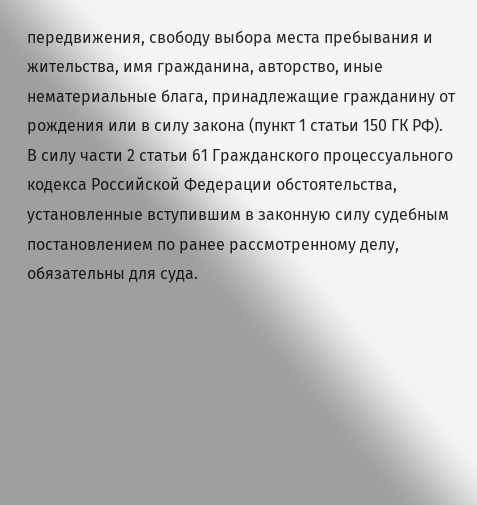передвижения, свободу выбора места пребывания и жительства, имя гражданина, авторство, иные нематериальные блага, принадлежащие гражданину от рождения или в силу закона (пункт 1 статьи 150 ГК РФ).
В силу части 2 статьи 61 Гражданского процессуального кодекса Российской Федерации обстоятельства, установленные вступившим в законную силу судебным постановлением по ранее рассмотренному делу, обязательны для суда.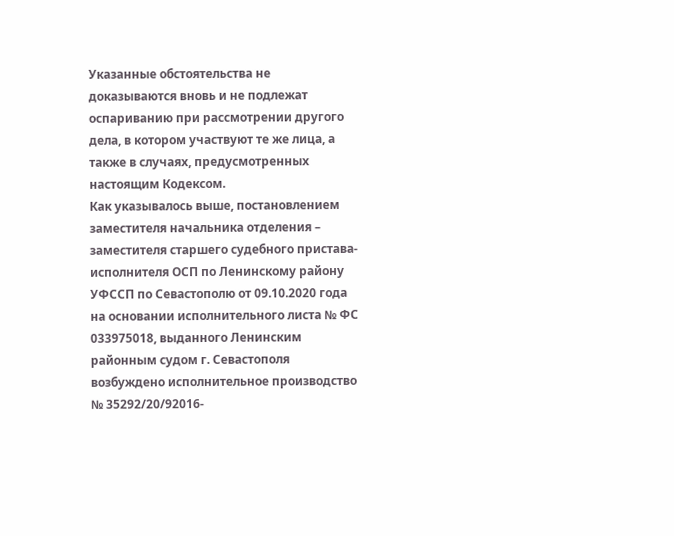Указанные обстоятельства не доказываются вновь и не подлежат оспариванию при рассмотрении другого дела, в котором участвуют те же лица, а также в случаях, предусмотренных настоящим Кодексом.
Как указывалось выше, постановлением заместителя начальника отделения – заместителя старшего судебного пристава-исполнителя ОСП по Ленинскому району УФССП по Севастополю от 09.10.2020 года на основании исполнительного листа № ФС 033975018, выданного Ленинским районным судом г. Севастополя возбуждено исполнительное производство № 35292/20/92016-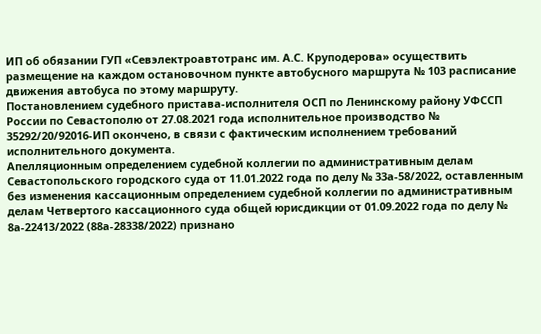ИП об обязании ГУП «Севэлектроавтотранс им. А.С. Круподерова» осуществить размещение на каждом остановочном пункте автобусного маршрута № 103 расписание движения автобуса по этому маршруту.
Постановлением судебного пристава-исполнителя ОСП по Ленинскому району УФССП России по Севастополю от 27.08.2021 года исполнительное производство № 35292/20/92016-ИП окончено, в связи с фактическим исполнением требований исполнительного документа.
Апелляционным определением судебной коллегии по административным делам Севастопольского городского суда от 11.01.2022 года по делу № 33а-58/2022, оставленным без изменения кассационным определением судебной коллегии по административным делам Четвертого кассационного суда общей юрисдикции от 01.09.2022 года по делу № 8а-22413/2022 (88а-28338/2022) признано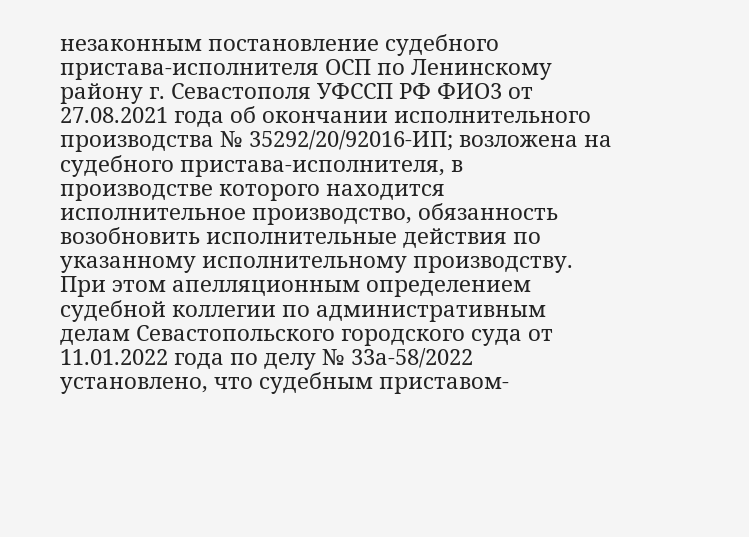незаконным постановление судебного пристава-исполнителя ОСП по Ленинскому району г. Севастополя УФССП РФ ФИО3 от 27.08.2021 года об окончании исполнительного производства № 35292/20/92016-ИП; возложена на судебного пристава-исполнителя, в производстве которого находится исполнительное производство, обязанность возобновить исполнительные действия по указанному исполнительному производству.
При этом апелляционным определением судебной коллегии по административным делам Севастопольского городского суда от 11.01.2022 года по делу № 33а-58/2022 установлено, что судебным приставом-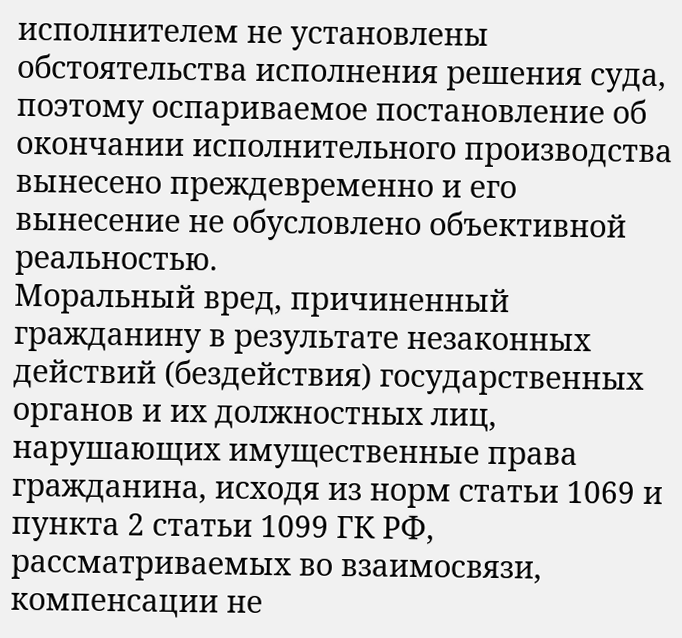исполнителем не установлены обстоятельства исполнения решения суда, поэтому оспариваемое постановление об окончании исполнительного производства вынесено преждевременно и его вынесение не обусловлено объективной реальностью.
Моральный вред, причиненный гражданину в результате незаконных действий (бездействия) государственных органов и их должностных лиц, нарушающих имущественные права гражданина, исходя из норм статьи 1069 и пункта 2 статьи 1099 ГК РФ, рассматриваемых во взаимосвязи, компенсации не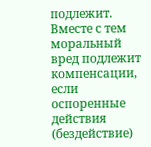подлежит. Вместе с тем моральный вред подлежит компенсации, если оспоренные действия (бездействие)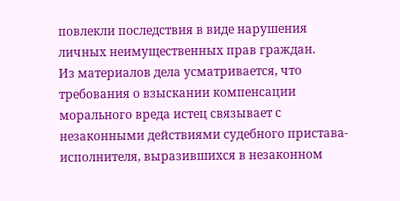повлекли последствия в виде нарушения личных неимущественных прав граждан.
Из материалов дела усматривается, что требования о взыскании компенсации морального вреда истец связывает с незаконными действиями судебного пристава-исполнителя, выразившихся в незаконном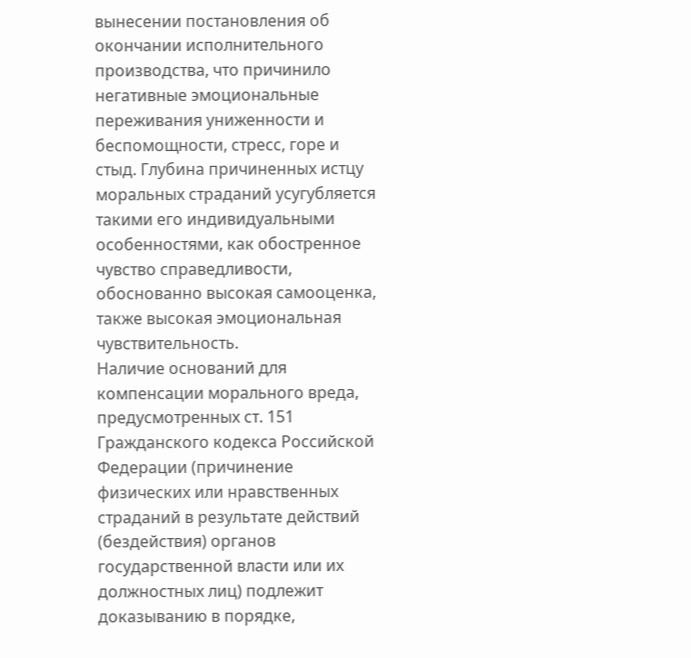вынесении постановления об окончании исполнительного производства, что причинило негативные эмоциональные переживания униженности и беспомощности, стресс, горе и стыд. Глубина причиненных истцу моральных страданий усугубляется такими его индивидуальными особенностями, как обостренное чувство справедливости, обоснованно высокая самооценка, также высокая эмоциональная чувствительность.
Наличие оснований для компенсации морального вреда, предусмотренных ст. 151 Гражданского кодекса Российской Федерации (причинение физических или нравственных страданий в результате действий (бездействия) органов государственной власти или их должностных лиц) подлежит доказыванию в порядке,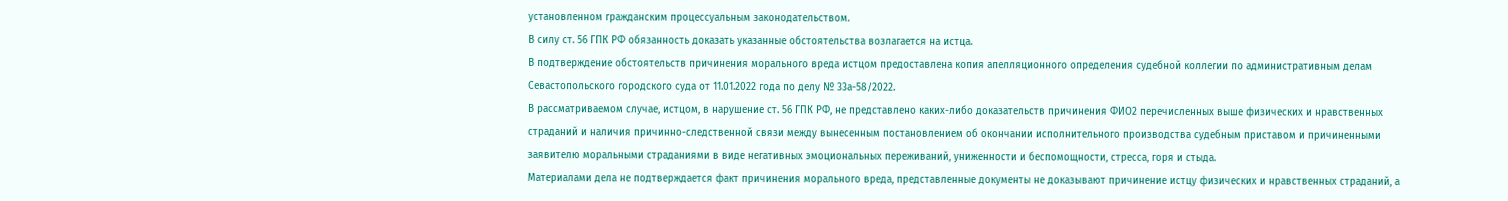установленном гражданским процессуальным законодательством.
В силу ст. 56 ГПК РФ обязанность доказать указанные обстоятельства возлагается на истца.
В подтверждение обстоятельств причинения морального вреда истцом предоставлена копия апелляционного определения судебной коллегии по административным делам Севастопольского городского суда от 11.01.2022 года по делу № 33а-58/2022.
В рассматриваемом случае, истцом, в нарушение ст. 56 ГПК РФ, не представлено каких-либо доказательств причинения ФИО2 перечисленных выше физических и нравственных страданий и наличия причинно-следственной связи между вынесенным постановлением об окончании исполнительного производства судебным приставом и причиненными заявителю моральными страданиями в виде негативных эмоциональных переживаний, униженности и беспомощности, стресса, горя и стыда.
Материалами дела не подтверждается факт причинения морального вреда, представленные документы не доказывают причинение истцу физических и нравственных страданий, а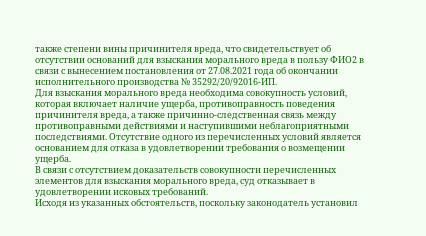также степени вины причинителя вреда, что свидетельствует об отсутствии оснований для взыскания морального вреда в пользу ФИО2 в связи с вынесением постановления от 27.08.2021 года об окончании исполнительного производства № 35292/20/92016-ИП.
Для взыскания морального вреда необходима совокупность условий, которая включает наличие ущерба, противоправность поведения причинителя вреда, а также причинно-следственная связь между противоправными действиями и наступившими неблагоприятными последствиями. Отсутствие одного из перечисленных условий является основанием для отказа в удовлетворении требования о возмещении ущерба.
В связи с отсутствием доказательств совокупности перечисленных элементов для взыскания морального вреда, суд отказывает в удовлетворении исковых требований.
Исходя из указанных обстоятельств, поскольку законодатель установил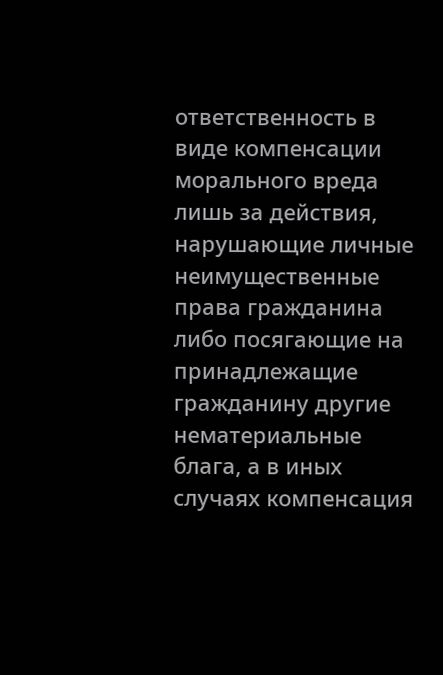ответственность в виде компенсации морального вреда лишь за действия, нарушающие личные неимущественные права гражданина либо посягающие на принадлежащие гражданину другие нематериальные блага, а в иных случаях компенсация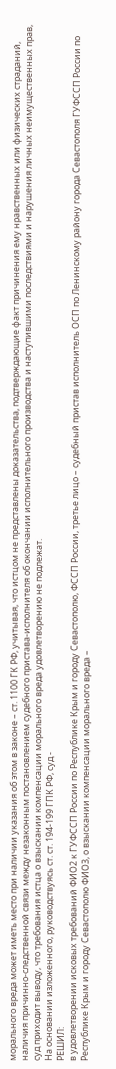морального вреда может иметь место при наличии указания об этом в законе – ст. 1100 ГК РФ, учитывая, что истцом не представлены доказательства, подтверждающие факт причинения ему нравственных или физических страданий, наличия причинно-следственной связи между незаконным постановлением судебного пристава-исполнителя об окончании исполнительного производства и наступившими последствиями и нарушения личных неимущественных прав, суд приходит выводу, что требования истца о взыскании компенсации морального вреда удовлетворению не подлежат.
На основании изложенного, руководствуясь ст. ст. 194-199 ГПК РФ, суд -
РЕШИЛ:
в удовлетворении исковых требований ФИО2 к ГУФССП России по Республике Крым и городу Севастополю, ФССП России, третье лицо – судебный пристав исполнитель ОСП по Ленинскому району города Севастополя ГУФССП России по Республике Крым и городу Севастополю ФИО3, о взыскании компенсации морального вреда –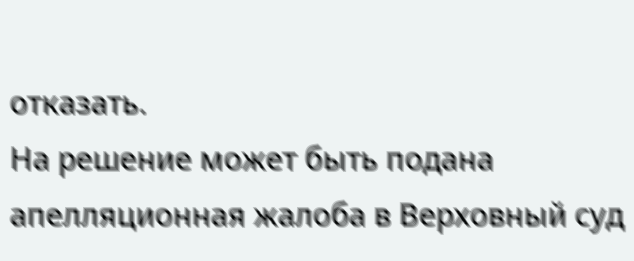отказать.
На решение может быть подана апелляционная жалоба в Верховный суд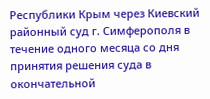Республики Крым через Киевский районный суд г. Симферополя в течение одного месяца со дня принятия решения суда в окончательной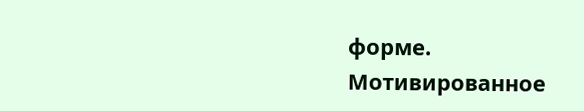форме.
Мотивированное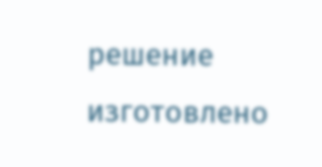решение изготовлено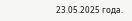23.05.2025 года.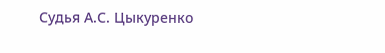Судья А.С. Цыкуренко